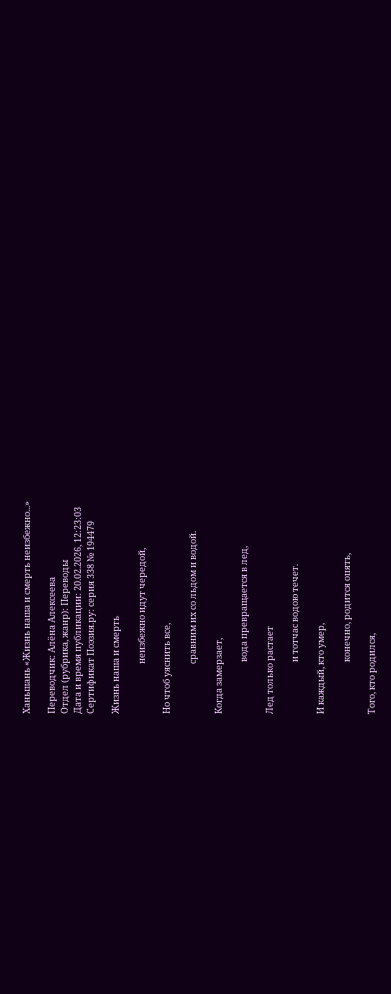Ханьшань «Жизнь наша и смерть неизбежно...»

Переводчик: Алёна Алексеева
Отдел (рубрика, жанр): Переводы
Дата и время публикации: 20.02.2026, 12:23:03
Сертификат Поэзия.ру: серия 338 № 194479

Жизнь наша и смерть

                         неизбежно идут чередой,

Но чтоб уяснить все,

                         сравним их со льдом и водой.

Когда замерзает,

                          вода превращается в лед,

Лед только растает

                          и тотчас водою течет.

И каждый, кто умер,

                          конечно, родится опять,

Того, кто родился,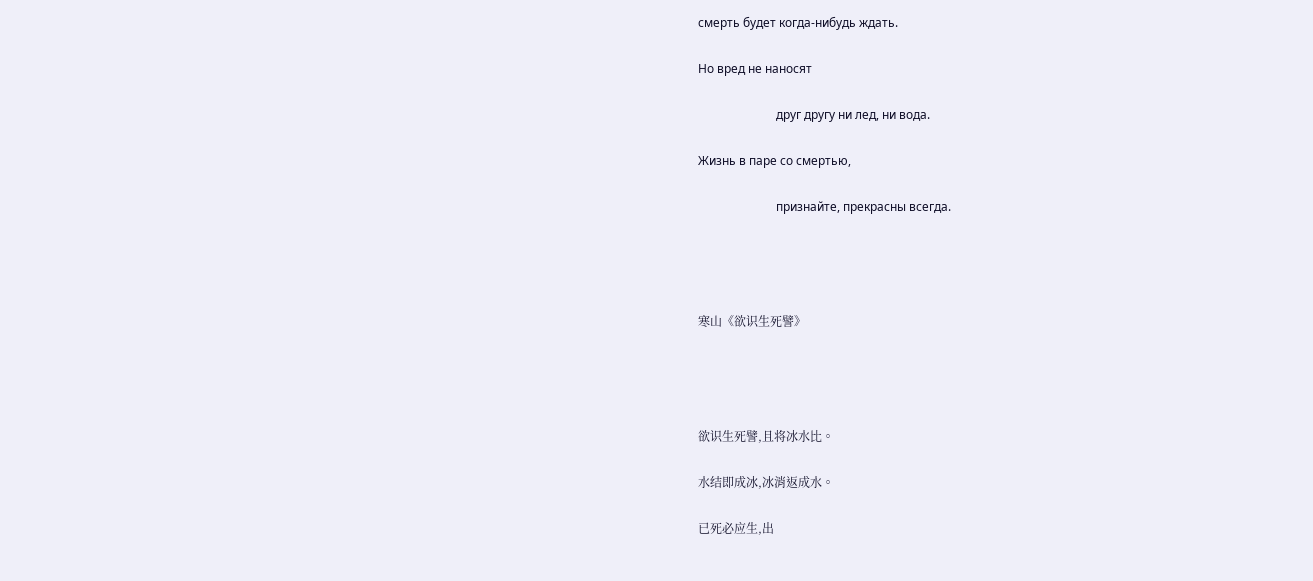смерть будет когда-нибудь ждать.

Но вред не наносят

                          друг другу ни лед, ни вода.

Жизнь в паре со смертью,

                          признайте, прекрасны всегда.




寒山《欲识生死譬》




欲识生死譬,且将冰水比。

水结即成冰,冰消返成水。

已死必应生,出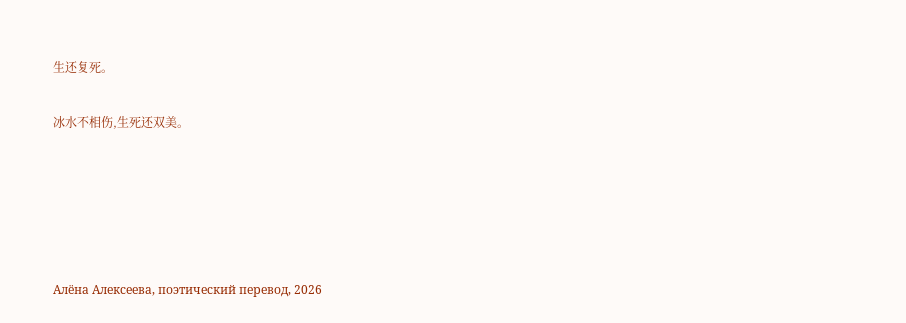生还复死。

冰水不相伤,生死还双美。





Алёна Алексеева, поэтический перевод, 2026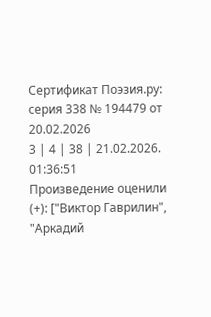Сертификат Поэзия.ру: серия 338 № 194479 от 20.02.2026
3 | 4 | 38 | 21.02.2026. 01:36:51
Произведение оценили (+): ["Виктор Гаврилин", "Аркадий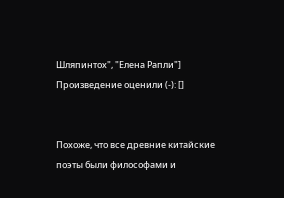Шляпинтох", "Елена Рапли"]
Произведение оценили (-): []


Похоже, что все древние китайские поэты были философами и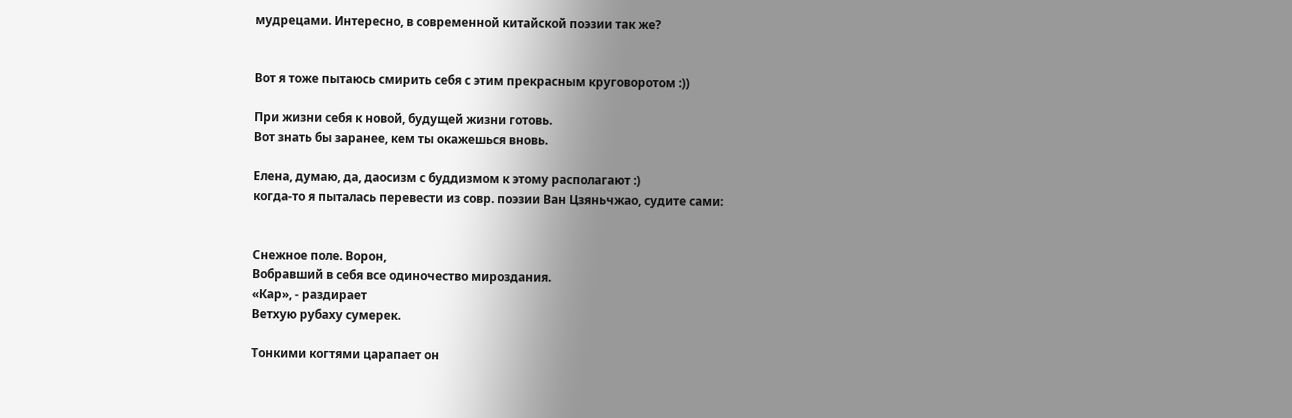мудрецами. Интересно, в современной китайской поэзии так же?


Вот я тоже пытаюсь смирить себя с этим прекрасным круговоротом :))

При жизни себя к новой, будущей жизни готовь.
Вот знать бы заранее, кем ты окажешься вновь.

Елена, думаю, да, даосизм с буддизмом к этому располагают :)
когда-то я пыталась перевести из совр. поэзии Ван Цзяньчжао, судите сами:


Снежное поле. Ворон,
Вобравший в себя все одиночество мироздания.
«Кар», - раздирает
Ветхую рубаху сумерек.

Тонкими когтями царапает он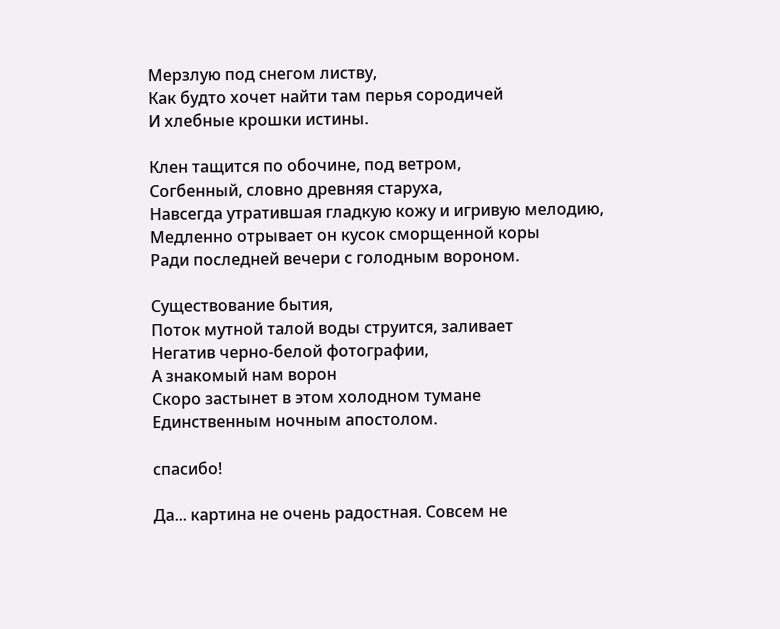Мерзлую под снегом листву,
Как будто хочет найти там перья сородичей
И хлебные крошки истины.

Клен тащится по обочине, под ветром,
Согбенный, словно древняя старуха,
Навсегда утратившая гладкую кожу и игривую мелодию,
Медленно отрывает он кусок сморщенной коры
Ради последней вечери с голодным вороном.

Существование бытия,
Поток мутной талой воды струится, заливает
Негатив черно-белой фотографии,
А знакомый нам ворон
Скоро застынет в этом холодном тумане
Единственным ночным апостолом.

спасибо!

Да... картина не очень радостная. Совсем не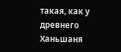такая, как у древнего Ханьшаня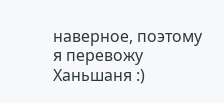наверное, поэтому я перевожу Ханьшаня :)